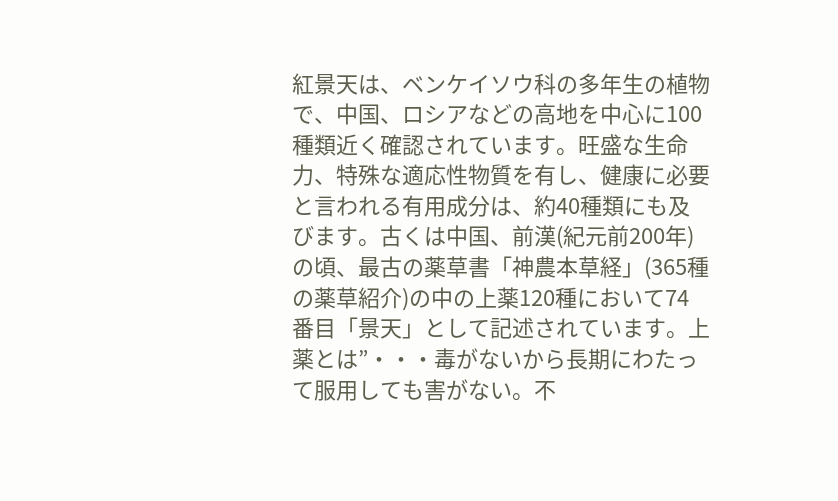紅景天は、ベンケイソウ科の多年生の植物で、中国、ロシアなどの高地を中心に100種類近く確認されています。旺盛な生命力、特殊な適応性物質を有し、健康に必要と言われる有用成分は、約40種類にも及びます。古くは中国、前漢(紀元前200年)の頃、最古の薬草書「神農本草経」(365種の薬草紹介)の中の上薬120種において74番目「景天」として記述されています。上薬とは”・・・毒がないから長期にわたって服用しても害がない。不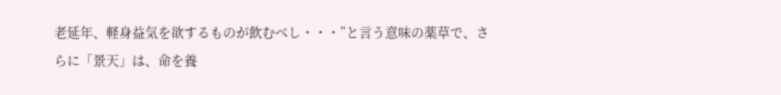老延年、軽身益気を欲するものが飲むべし・・・”と言う意味の薬草で、さらに「景天」は、命を養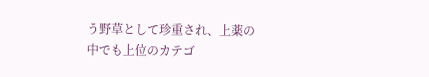う野草として珍重され、上薬の中でも上位のカテゴ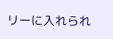リーに入れられ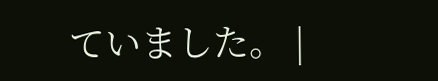ていました。 |